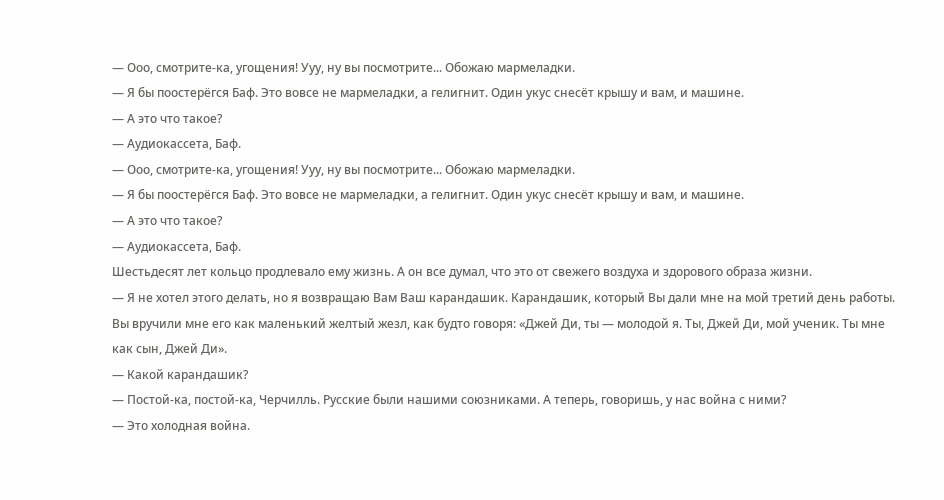— Ооо, смотрите-ка, угощения! Ууу, ну вы посмотрите... Обожаю мармеладки.
— Я бы поостерёгся Баф. Это вовсе не мармеладки, а гелигнит. Один укус снесёт крышу и вам, и машине.
— А это что такое?
— Аудиокассета, Баф.
— Ооо, смотрите-ка, угощения! Ууу, ну вы посмотрите... Обожаю мармеладки.
— Я бы поостерёгся Баф. Это вовсе не мармеладки, а гелигнит. Один укус снесёт крышу и вам, и машине.
— А это что такое?
— Аудиокассета, Баф.
Шестьдесят лет кольцо продлевало ему жизнь. А он все думал, что это от свежего воздуха и здорового образа жизни.
— Я не хотел этого делать, но я возвращаю Вам Ваш карандашик. Карандашик, который Вы дали мне на мой третий день работы. Вы вручили мне его как маленький желтый жезл, как будто говоря: «Джей Ди, ты — молодой я. Ты, Джей Ди, мой ученик. Ты мне как сын, Джей Ди».
— Какой карандашик?
— Постой-ка, постой-ка, Черчилль. Русские были нашими союзниками. А теперь, говоришь, у нас война с ними?
— Это холодная война.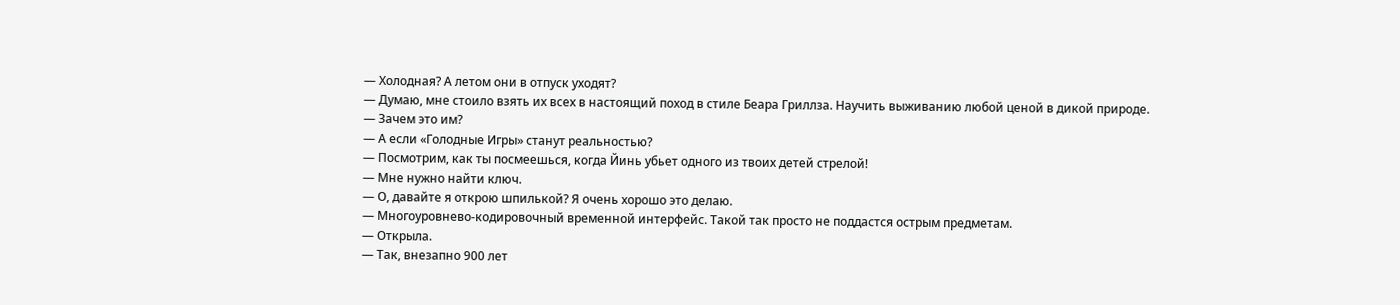— Холодная? А летом они в отпуск уходят?
— Думаю, мне стоило взять их всех в настоящий поход в стиле Беара Гриллза. Научить выживанию любой ценой в дикой природе.
— Зачем это им?
— А если «Голодные Игры» станут реальностью?
— Посмотрим, как ты посмеешься, когда Йинь убьет одного из твоих детей стрелой!
— Мне нужно найти ключ.
— О, давайте я открою шпилькой? Я очень хорошо это делаю.
— Многоуровнево-кодировочный временной интерфейс. Такой так просто не поддастся острым предметам.
— Открыла.
— Так, внезапно 900 лет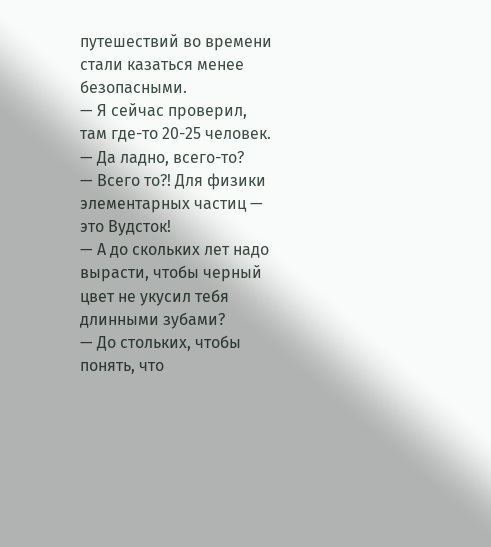путешествий во времени стали казаться менее безопасными.
— Я сейчас проверил, там где-то 20-25 человек.
— Да ладно, всего-то?
— Всего то?! Для физики элементарных частиц — это Вудсток!
— А до скольких лет надо вырасти, чтобы черный цвет не укусил тебя длинными зубами?
— До стольких, чтобы понять, что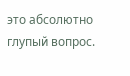это абсолютно глупый вопрос.